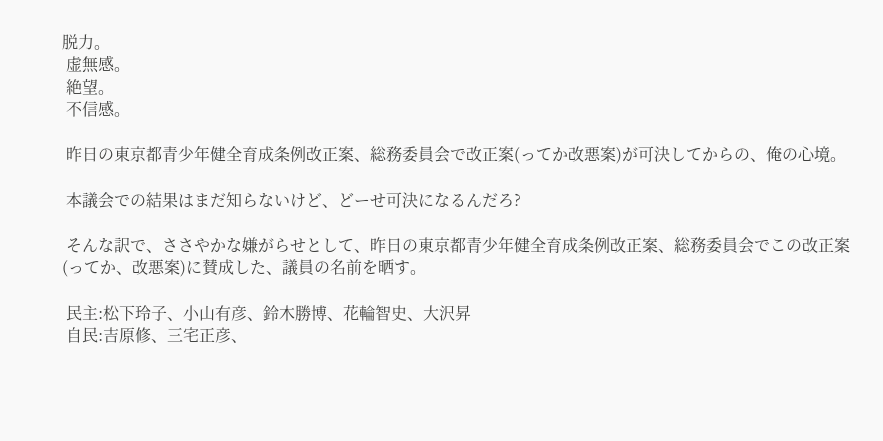脱力。
 虚無感。
 絶望。
 不信感。

 昨日の東京都青少年健全育成条例改正案、総務委員会で改正案(ってか改悪案)が可決してからの、俺の心境。

 本議会での結果はまだ知らないけど、どーせ可決になるんだろ?

 そんな訳で、ささやかな嫌がらせとして、昨日の東京都青少年健全育成条例改正案、総務委員会でこの改正案(ってか、改悪案)に賛成した、議員の名前を晒す。

 民主:松下玲子、小山有彦、鈴木勝博、花輪智史、大沢昇
 自民:吉原修、三宅正彦、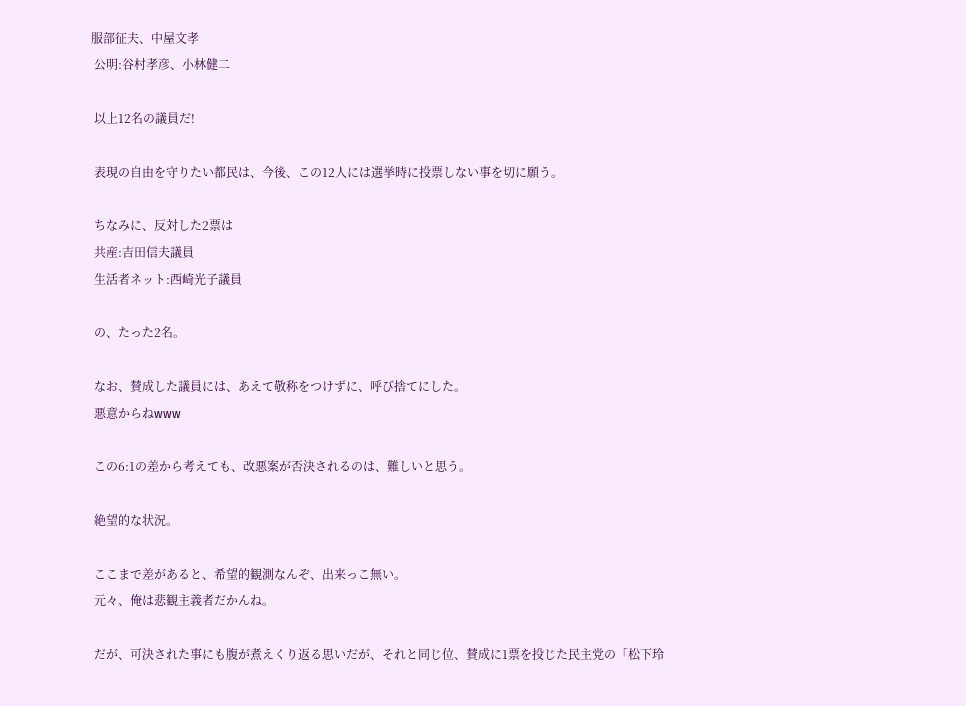服部征夫、中屋文孝
 公明:谷村孝彦、小林健二

 以上12名の議員だ!

 表現の自由を守りたい都民は、今後、この12人には選挙時に投票しない事を切に願う。

 ちなみに、反対した2票は
 共産:吉田信夫議員
 生活者ネット:西崎光子議員

 の、たった2名。

 なお、賛成した議員には、あえて敬称をつけずに、呼び捨てにした。
 悪意からねwww

 この6:1の差から考えても、改悪案が否決されるのは、難しいと思う。

 絶望的な状況。

 ここまで差があると、希望的観測なんぞ、出来っこ無い。
 元々、俺は悲観主義者だかんね。

 だが、可決された事にも腹が煮えくり返る思いだが、それと同じ位、賛成に1票を投じた民主党の「松下玲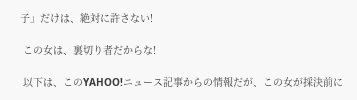子」だけは、絶対に許さない!

 この女は、裏切り者だからな!

 以下は、このYAHOO!ニュース記事からの情報だが、この女が採決前に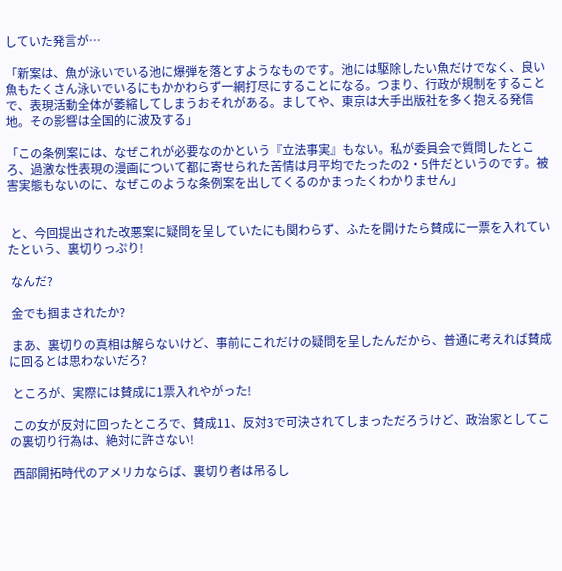していた発言が…

「新案は、魚が泳いでいる池に爆弾を落とすようなものです。池には駆除したい魚だけでなく、良い魚もたくさん泳いでいるにもかかわらず一網打尽にすることになる。つまり、行政が規制をすることで、表現活動全体が萎縮してしまうおそれがある。ましてや、東京は大手出版社を多く抱える発信地。その影響は全国的に波及する」

「この条例案には、なぜこれが必要なのかという『立法事実』もない。私が委員会で質問したところ、過激な性表現の漫画について都に寄せられた苦情は月平均でたったの2・5件だというのです。被害実態もないのに、なぜこのような条例案を出してくるのかまったくわかりません」


 と、今回提出された改悪案に疑問を呈していたにも関わらず、ふたを開けたら賛成に一票を入れていたという、裏切りっぷり!

 なんだ?

 金でも掴まされたか?

 まあ、裏切りの真相は解らないけど、事前にこれだけの疑問を呈したんだから、普通に考えれば賛成に回るとは思わないだろ?

 ところが、実際には賛成に1票入れやがった!

 この女が反対に回ったところで、賛成11、反対3で可決されてしまっただろうけど、政治家としてこの裏切り行為は、絶対に許さない!

 西部開拓時代のアメリカならば、裏切り者は吊るし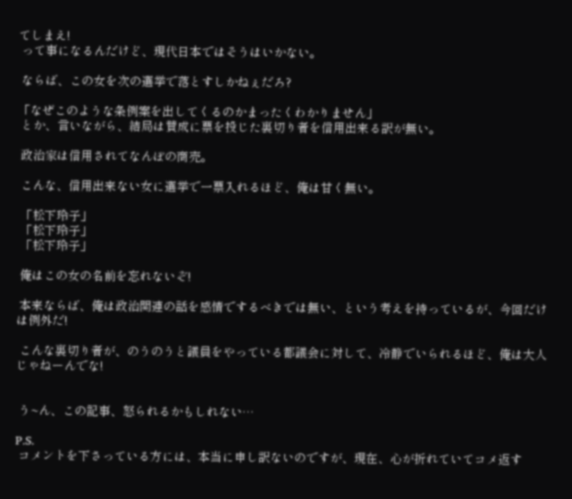てしまえ!
 って事になるんだけど、現代日本ではそうはいかない。

 ならば、この女を次の選挙で落とすしかねぇだろ?

「なぜこのような条例案を出してくるのかまったくわかりません」
 とか、言いながら、結局は賛成に票を投じた裏切り者を信用出来る訳が無い。

 政治家は信用されてなんぼの商売。

 こんな、信用出来ない女に選挙で一票入れるほど、俺は甘く無い。

 「松下玲子」
 「松下玲子」
 「松下玲子」

 俺はこの女の名前を忘れないぞ!

 本来ならば、俺は政治関連の話を感情でするべきでは無い、という考えを持っているが、今回だけは例外だ!

 こんな裏切り者が、のうのうと議員をやっている都議会に対して、冷静でいられるほど、俺は大人じゃねーんでな!


 う~ん、この記事、怒られるかもしれない…

P.S.
 コメントを下さっている方には、本当に申し訳ないのですが、現在、心が折れていてコメ返す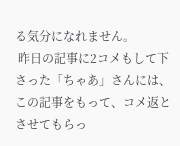る気分になれません。
 昨日の記事に2コメもして下さった「ちゃあ」さんには、この記事をもって、コメ返とさせてもらっ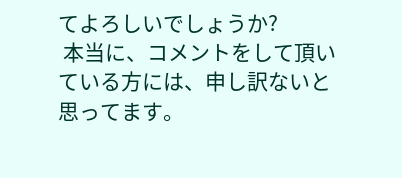てよろしいでしょうか?
 本当に、コメントをして頂いている方には、申し訳ないと思ってます。